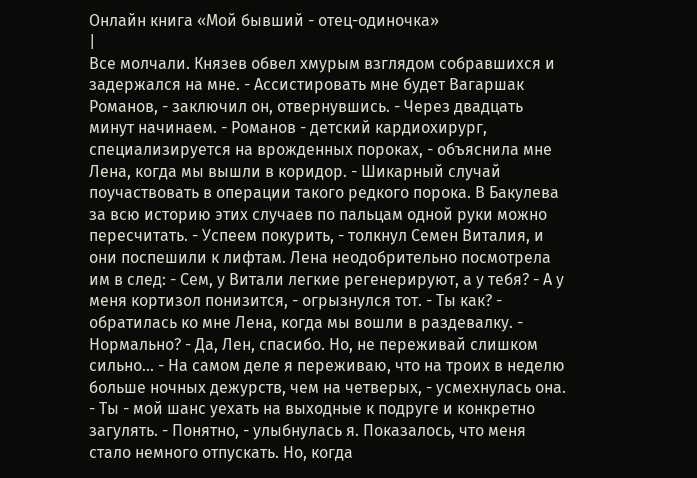Онлайн книга «Мой бывший - отец-одиночка»
|
Все молчали. Князев обвел хмурым взглядом собравшихся и задержался на мне. - Ассистировать мне будет Вагаршак Романов, - заключил он, отвернувшись. - Через двадцать минут начинаем. - Романов - детский кардиохирург, специализируется на врожденных пороках, - объяснила мне Лена, когда мы вышли в коридор. - Шикарный случай поучаствовать в операции такого редкого порока. В Бакулева за всю историю этих случаев по пальцам одной руки можно пересчитать. - Успеем покурить, - толкнул Семен Виталия, и они поспешили к лифтам. Лена неодобрительно посмотрела им в след: - Сем, у Витали легкие регенерируют, а у тебя? - А у меня кортизол понизится, - огрызнулся тот. - Ты как? - обратилась ко мне Лена, когда мы вошли в раздевалку. - Нормально? - Да, Лен, спасибо. Но, не переживай слишком сильно… - На самом деле я переживаю, что на троих в неделю больше ночных дежурств, чем на четверых, - усмехнулась она. - Ты - мой шанс уехать на выходные к подруге и конкретно загулять. - Понятно, - улыбнулась я. Показалось, что меня стало немного отпускать. Но, когда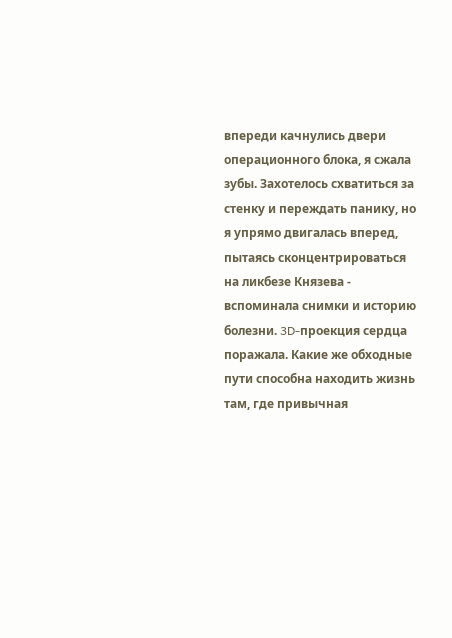впереди качнулись двери операционного блока, я сжала зубы. Захотелось схватиться за стенку и переждать панику, но я упрямо двигалась вперед, пытаясь сконцентрироваться на ликбезе Князева - вспоминала снимки и историю болезни. 3D-проекция сердца поражала. Какие же обходные пути способна находить жизнь там, где привычная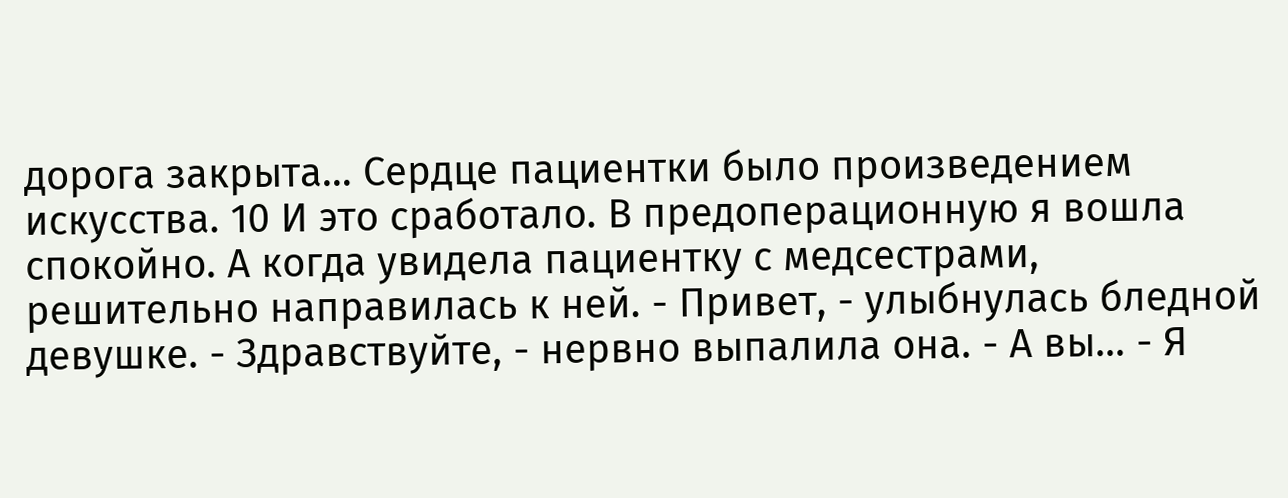дорога закрыта… Сердце пациентки было произведением искусства. 10 И это сработало. В предоперационную я вошла спокойно. А когда увидела пациентку с медсестрами, решительно направилась к ней. - Привет, - улыбнулась бледной девушке. - Здравствуйте, - нервно выпалила она. - А вы… - Я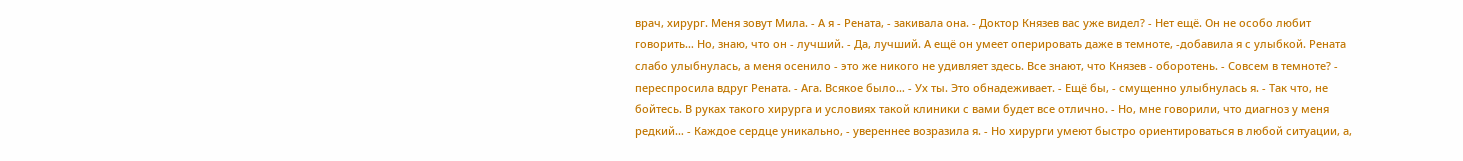врач, хирург. Меня зовут Мила. - А я - Рената, - закивала она. - Доктор Князев вас уже видел? - Нет ещё. Он не особо любит говорить… Но, знаю, что он - лучший. - Да, лучший. А ещё он умеет оперировать даже в темноте, -добавила я с улыбкой. Рената слабо улыбнулась, а меня осенило - это же никого не удивляет здесь. Все знают, что Князев - оборотень. - Совсем в темноте? - переспросила вдруг Рената. - Ага. Всякое было… - Ух ты. Это обнадеживает. - Ещё бы, - смущенно улыбнулась я. - Так что, не бойтесь. В руках такого хирурга и условиях такой клиники с вами будет все отлично. - Но, мне говорили, что диагноз у меня редкий… - Каждое сердце уникально, - увереннее возразила я. - Но хирурги умеют быстро ориентироваться в любой ситуации, а,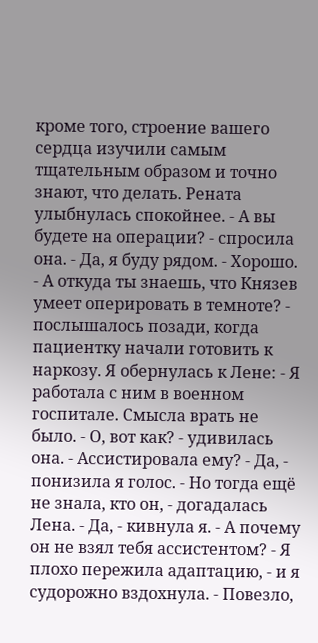кроме того, строение вашего сердца изучили самым тщательным образом и точно знают, что делать. Рената улыбнулась спокойнее. - А вы будете на операции? - спросила она. - Да, я буду рядом. - Хорошо. - А откуда ты знаешь, что Князев умеет оперировать в темноте? - послышалось позади, когда пациентку начали готовить к наркозу. Я обернулась к Лене: - Я работала с ним в военном госпитале. Смысла врать не было. - О, вот как? - удивилась она. - Ассистировала ему? - Да, - понизила я голос. - Но тогда ещё не знала, кто он, - догадалась Лена. - Да, - кивнула я. - А почему он не взял тебя ассистентом? - Я плохо пережила адаптацию, - и я судорожно вздохнула. - Повезло,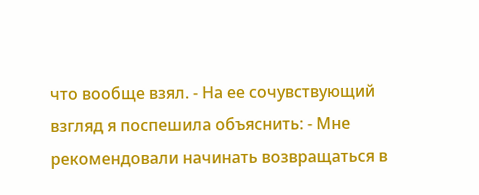что вообще взял. - На ее сочувствующий взгляд я поспешила объяснить: - Мне рекомендовали начинать возвращаться в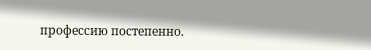профессию постепенно.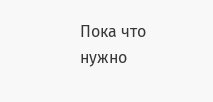Пока что нужно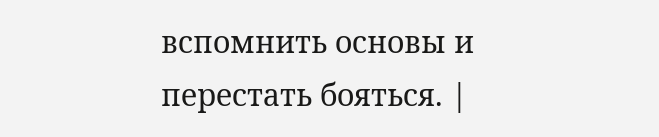вспомнить основы и перестать бояться. |